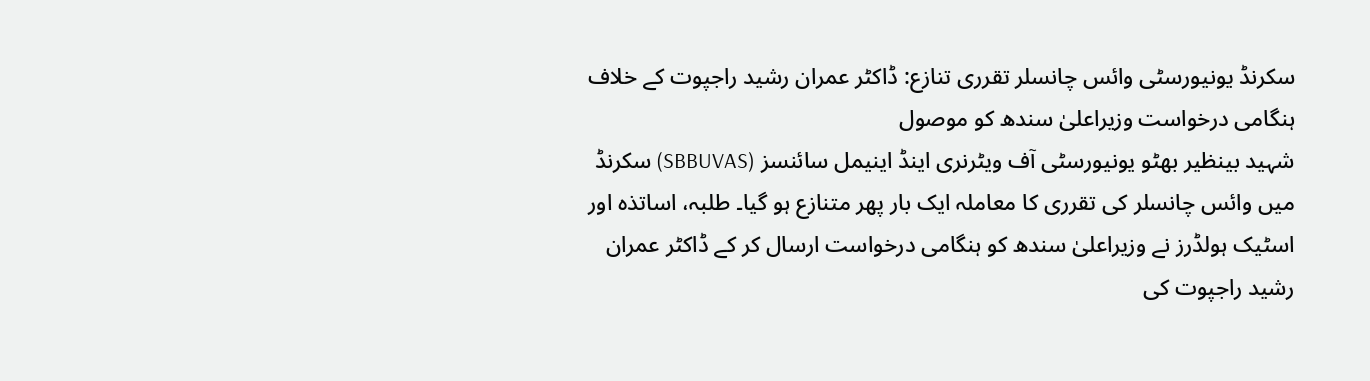سکرنڈ یونیورسٹی وائس چانسلر تقرری تنازع: ڈاکٹر عمران رشید راجپوت کے خلاف ہنگامی درخواست وزیراعلیٰ سندھ کو موصول
شہید بینظیر بھٹو یونیورسٹی آف ویٹرنری اینڈ اینیمل سائنسز (SBBUVAS) سکرنڈ میں وائس چانسلر کی تقرری کا معاملہ ایک بار پھر متنازع ہو گیا۔ طلبہ، اساتذہ اور اسٹیک ہولڈرز نے وزیراعلیٰ سندھ کو ہنگامی درخواست ارسال کر کے ڈاکٹر عمران رشید راجپوت کی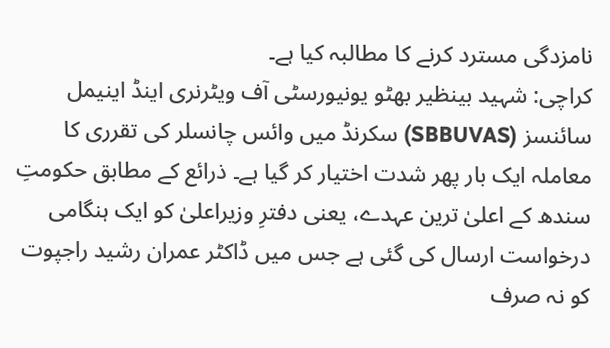نامزدگی مسترد کرنے کا مطالبہ کیا ہے۔
کراچی: شہید بینظیر بھٹو یونیورسٹی آف ویٹرنری اینڈ اینیمل سائنسز (SBBUVAS) سکرنڈ میں وائس چانسلر کی تقرری کا معاملہ ایک بار پھر شدت اختیار کر گیا ہے۔ ذرائع کے مطابق حکومتِ سندھ کے اعلیٰ ترین عہدے، یعنی دفترِ وزیراعلیٰ کو ایک ہنگامی درخواست ارسال کی گئی ہے جس میں ڈاکٹر عمران رشید راجپوت کو نہ صرف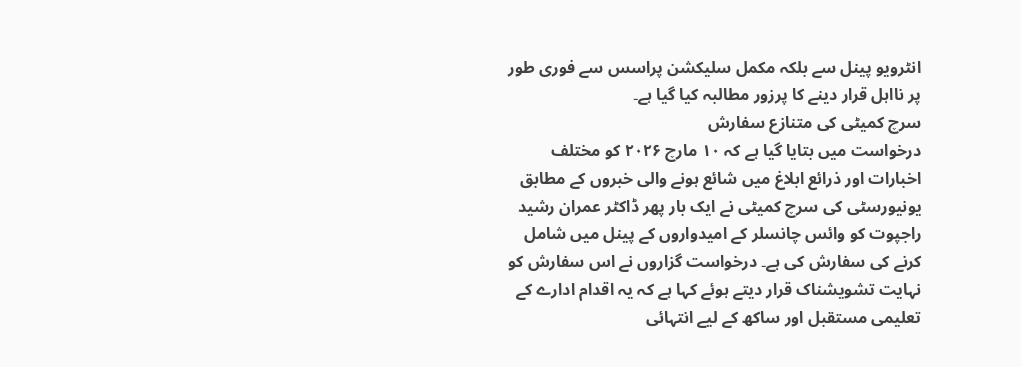انٹرویو پینل سے بلکہ مکمل سلیکشن پراسس سے فوری طور پر نااہل قرار دینے کا پرزور مطالبہ کیا گیا ہے۔
سرچ کمیٹی کی متنازع سفارش
درخواست میں بتایا گیا ہے کہ ۱۰ مارچ ۲۰۲۶ کو مختلف اخبارات اور ذرائع ابلاغ میں شائع ہونے والی خبروں کے مطابق یونیورسٹی کی سرچ کمیٹی نے ایک بار پھر ڈاکٹر عمران رشید راجپوت کو وائس چانسلر کے امیدواروں کے پینل میں شامل کرنے کی سفارش کی ہے۔ درخواست گزاروں نے اس سفارش کو نہایت تشویشناک قرار دیتے ہوئے کہا ہے کہ یہ اقدام ادارے کے تعلیمی مستقبل اور ساکھ کے لیے انتہائی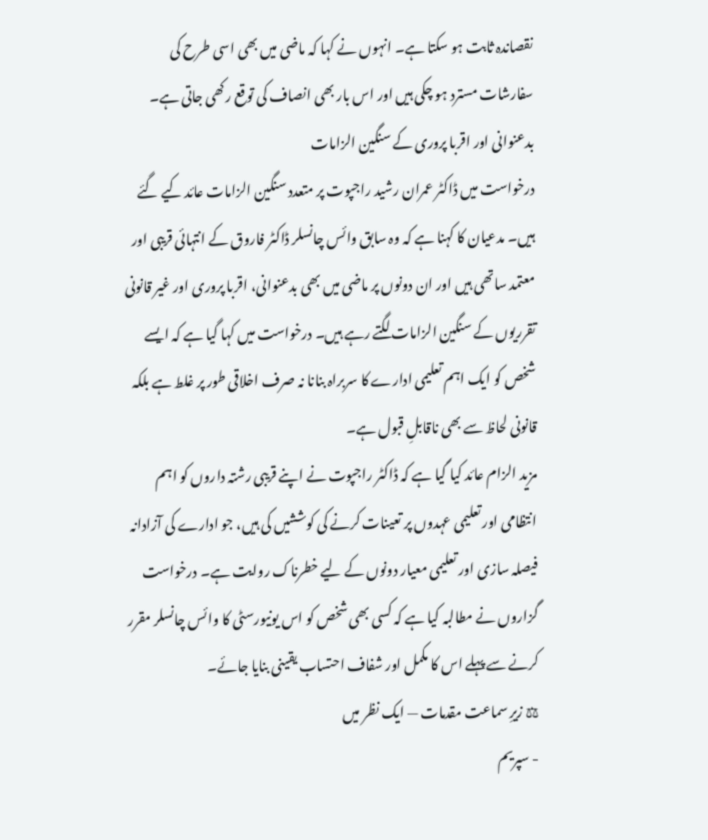نقصاندہ ثابت ہو سکتا ہے۔ انہوں نے کہا کہ ماضی میں بھی اسی طرح کی سفارشات مسترد ہو چکی ہیں اور اس بار بھی انصاف کی توقع رکھی جاتی ہے۔
بدعنوانی اور اقربا پروری کے سنگین الزامات
درخواست میں ڈاکٹر عمران رشید راجپوت پر متعدد سنگین الزامات عائد کیے گئے ہیں۔ مدعیان کا کہنا ہے کہ وہ سابق وائس چانسلر ڈاکٹر فاروق کے انتہائی قریبی اور معتمد ساتھی ہیں اور ان دونوں پر ماضی میں بھی بدعنوانی، اقربا پروری اور غیر قانونی تقرریوں کے سنگین الزامات لگتے رہے ہیں۔ درخواست میں کہا گیا ہے کہ ایسے شخص کو ایک اہم تعلیمی ادارے کا سربراہ بنانا نہ صرف اخلاقی طور پر غلط ہے بلکہ قانونی لحاظ سے بھی ناقابلِ قبول ہے۔
مزید الزام عائد کیا گیا ہے کہ ڈاکٹر راجپوت نے اپنے قریبی رشتہ داروں کو اہم انتظامی اور تعلیمی عہدوں پر تعینات کرنے کی کوششیں کی ہیں، جو ادارے کی آزادانہ فیصلہ سازی اور تعلیمی معیار دونوں کے لیے خطرناک روایت ہے۔ درخواست گزاروں نے مطالبہ کیا ہے کہ کسی بھی شخص کو اس یونیورسٹی کا وائس چانسلر مقرر کرنے سے پہلے اس کا مکمل اور شفاف احتساب یقینی بنایا جائے۔
⚖ زیرِ سماعت مقدمات — ایک نظر میں
- سپریم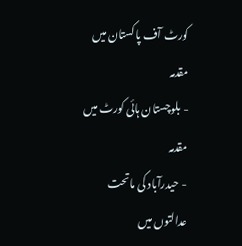کورٹ آف پاکستان میں مقدمہ
- بلوچستان ہائی کورٹ میں مقدمہ
- حیدرآباد کی ماتحت عدالتوں میں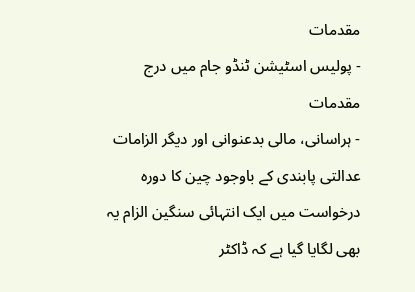مقدمات
- پولیس اسٹیشن ٹنڈو جام میں درج مقدمات
- ہراسانی، مالی بدعنوانی اور دیگر الزامات
عدالتی پابندی کے باوجود چین کا دورہ
درخواست میں ایک انتہائی سنگین الزام یہ بھی لگایا گیا ہے کہ ڈاکٹر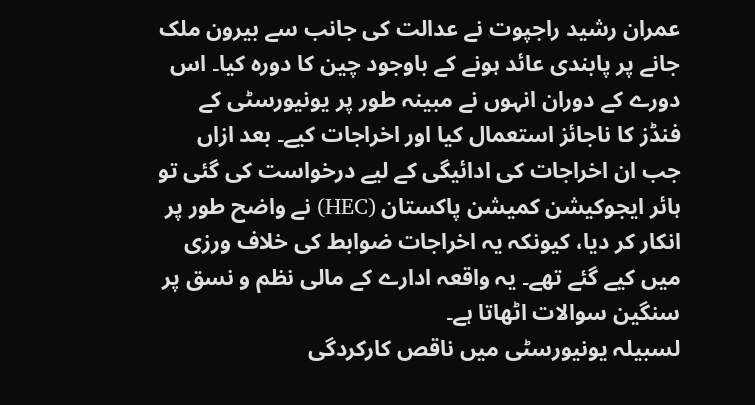عمران رشید راجپوت نے عدالت کی جانب سے بیرون ملک جانے پر پابندی عائد ہونے کے باوجود چین کا دورہ کیا۔ اس دورے کے دوران انہوں نے مبینہ طور پر یونیورسٹی کے فنڈز کا ناجائز استعمال کیا اور اخراجات کیے۔ بعد ازاں جب ان اخراجات کی ادائیگی کے لیے درخواست کی گئی تو ہائر ایجوکیشن کمیشن پاکستان (HEC) نے واضح طور پر انکار کر دیا، کیونکہ یہ اخراجات ضوابط کی خلاف ورزی میں کیے گئے تھے۔ یہ واقعہ ادارے کے مالی نظم و نسق پر سنگین سوالات اٹھاتا ہے۔
لسبیلہ یونیورسٹی میں ناقص کارکردگی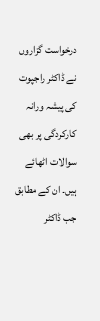درخواست گزاروں نے ڈاکٹر راجپوت کی پیشہ ورانہ کارکردگی پر بھی سوالات اٹھائے ہیں۔ ان کے مطابق جب ڈاکٹر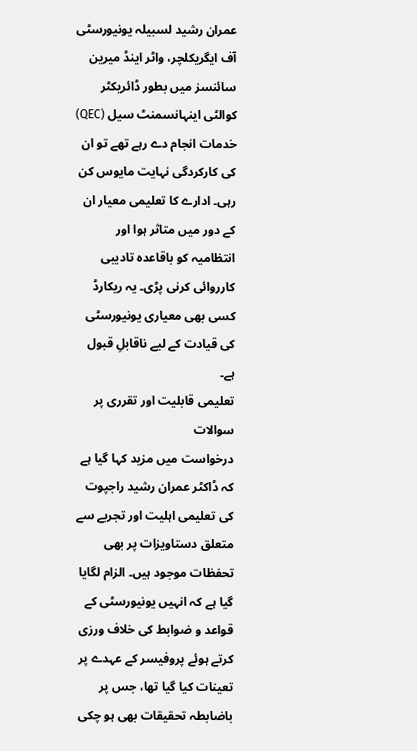عمران رشید لسبیلہ یونیورسٹی آف ایگریکلچر، واٹر اینڈ میرین سائنسز میں بطور ڈائریکٹر کوالٹی اینہانسمنٹ سیل (QEC) خدمات انجام دے رہے تھے تو ان کی کارکردگی نہایت مایوس کن رہی۔ ادارے کا تعلیمی معیار ان کے دور میں متاثر ہوا اور انتظامیہ کو باقاعدہ تادیبی کارروائی کرنی پڑی۔ یہ ریکارڈ کسی بھی معیاری یونیورسٹی کی قیادت کے لیے ناقابلِ قبول ہے۔
تعلیمی قابلیت اور تقرری پر سوالات
درخواست میں مزید کہا گیا ہے کہ ڈاکٹر عمران رشید راجپوت کی تعلیمی اہلیت اور تجربے سے متعلق دستاویزات پر بھی تحفظات موجود ہیں۔ الزام لگایا گیا ہے کہ انہیں یونیورسٹی کے قواعد و ضوابط کی خلاف ورزی کرتے ہوئے پروفیسر کے عہدے پر تعینات کیا گیا تھا، جس پر باضابطہ تحقیقات بھی ہو چکی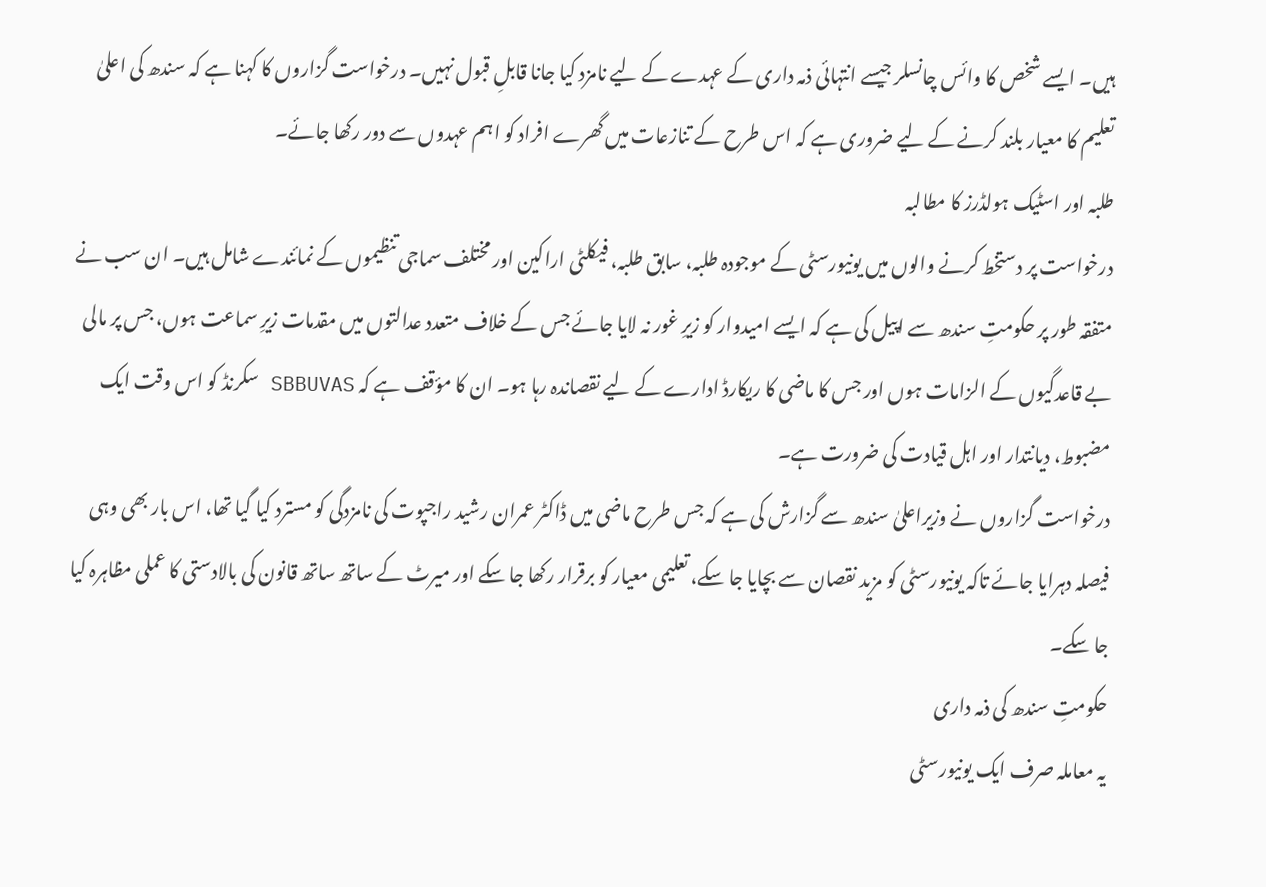ہیں۔ ایسے شخص کا وائس چانسلر جیسے انتہائی ذمہ داری کے عہدے کے لیے نامزد کیا جانا قابلِ قبول نہیں۔ درخواست گزاروں کا کہنا ہے کہ سندھ کی اعلیٰ تعلیم کا معیار بلند کرنے کے لیے ضروری ہے کہ اس طرح کے تنازعات میں گھرے افراد کو اہم عہدوں سے دور رکھا جائے۔
طلبہ اور اسٹیک ہولڈرز کا مطالبہ
درخواست پر دستخط کرنے والوں میں یونیورسٹی کے موجودہ طلبہ، سابق طلبہ، فیکلٹی اراکین اور مختلف سماجی تنظیموں کے نمائندے شامل ہیں۔ ان سب نے متفقہ طور پر حکومتِ سندھ سے اپیل کی ہے کہ ایسے امیدوار کو زیرِ غور نہ لایا جائے جس کے خلاف متعدد عدالتوں میں مقدمات زیرِ سماعت ہوں، جس پر مالی بے قاعدگیوں کے الزامات ہوں اور جس کا ماضی کا ریکارڈ ادارے کے لیے نقصاندہ رہا ہو۔ ان کا مؤقف ہے کہ SBBUVAS سکرنڈ کو اس وقت ایک مضبوط، دیانتدار اور اہل قیادت کی ضرورت ہے۔
درخواست گزاروں نے وزیراعلیٰ سندھ سے گزارش کی ہے کہ جس طرح ماضی میں ڈاکٹر عمران رشید راجپوت کی نامزدگی کو مسترد کیا گیا تھا، اس بار بھی وہی فیصلہ دہرایا جائے تاکہ یونیورسٹی کو مزید نقصان سے بچایا جا سکے، تعلیمی معیار کو برقرار رکھا جا سکے اور میرٹ کے ساتھ ساتھ قانون کی بالادستی کا عملی مظاہرہ کیا جا سکے۔
حکومتِ سندھ کی ذمہ داری
یہ معاملہ صرف ایک یونیورسٹی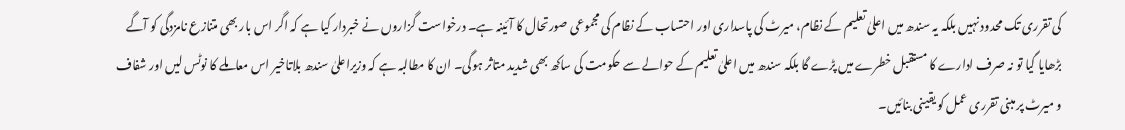کی تقرری تک محدود نہیں بلکہ یہ سندھ میں اعلیٰ تعلیم کے نظام، میرٹ کی پاسداری اور احتساب کے نظام کی مجموعی صورتحال کا آئینہ ہے۔ درخواست گزاروں نے خبردار کیا ہے کہ اگر اس بار بھی متنازع نامزدگی کو آگے بڑھایا گیا تو نہ صرف ادارے کا مستقبل خطرے میں پڑے گا بلکہ سندھ میں اعلیٰ تعلیم کے حوالے سے حکومت کی ساکھ بھی شدید متاثر ہوگی۔ ان کا مطالبہ ہے کہ وزیراعلیٰ سندھ بلاتاخیر اس معاملے کا نوٹس لیں اور شفاف و میرٹ پر مبنی تقرری عمل کو یقینی بنائیں۔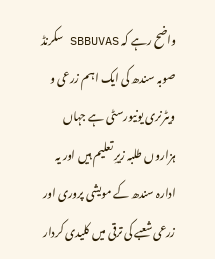واضح رہے کہ SBBUVAS سکرنڈ صوبہ سندھ کی ایک اہم زرعی و ویٹرنری یونیورسٹی ہے جہاں ہزاروں طلبہ زیرِ تعلیم ہیں اور یہ ادارہ سندھ کے مویشی پروری اور زرعی شعبے کی ترقی میں کلیدی کردار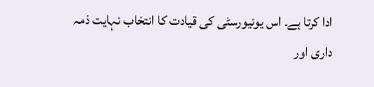ادا کرتا ہے۔ اس یونیورسٹی کی قیادت کا انتخاب نہایت ذمہ داری اور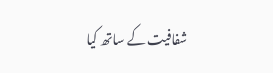شفافیت کے ساتھ کیا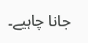جانا چاہیے۔